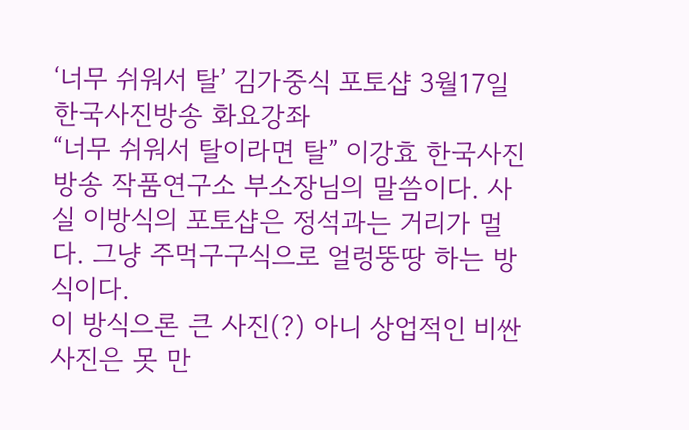‘너무 쉬워서 탈’ 김가중식 포토샵 3월17일 한국사진방송 화요강좌
“너무 쉬워서 탈이라면 탈” 이강효 한국사진방송 작품연구소 부소장님의 말씀이다. 사실 이방식의 포토샵은 정석과는 거리가 멀다. 그냥 주먹구구식으로 얼렁뚱땅 하는 방식이다.
이 방식으론 큰 사진(?) 아니 상업적인 비싼 사진은 못 만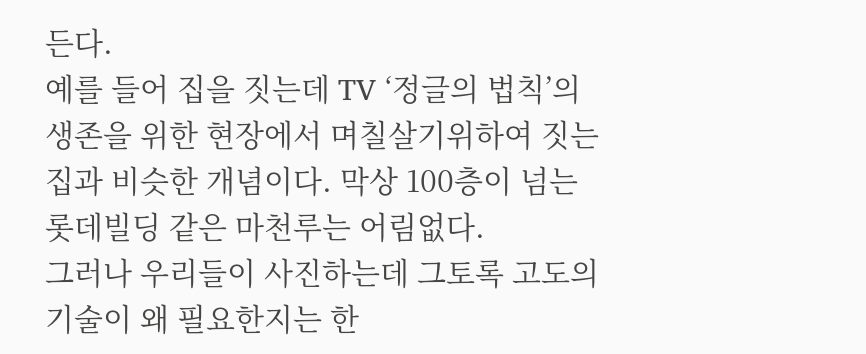든다.
예를 들어 집을 짓는데 TV ‘정글의 법칙’의 생존을 위한 현장에서 며칠살기위하여 짓는 집과 비슷한 개념이다. 막상 100층이 넘는 롯데빌딩 같은 마천루는 어림없다.
그러나 우리들이 사진하는데 그토록 고도의 기술이 왜 필요한지는 한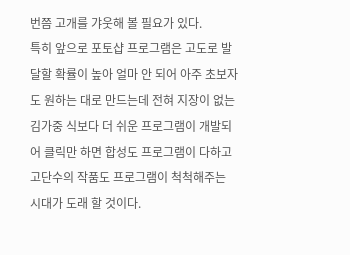번쯤 고개를 갸웃해 볼 필요가 있다.
특히 앞으로 포토샵 프로그램은 고도로 발달할 확률이 높아 얼마 안 되어 아주 초보자도 원하는 대로 만드는데 전혀 지장이 없는 김가중 식보다 더 쉬운 프로그램이 개발되어 클릭만 하면 합성도 프로그램이 다하고 고단수의 작품도 프로그램이 척척해주는 시대가 도래 할 것이다.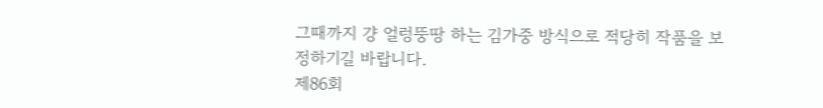그때까지 걍 얼렁뚱땅 하는 김가중 방식으로 적당히 작품을 보정하기길 바랍니다.
제86회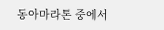동아마라톤 중에서